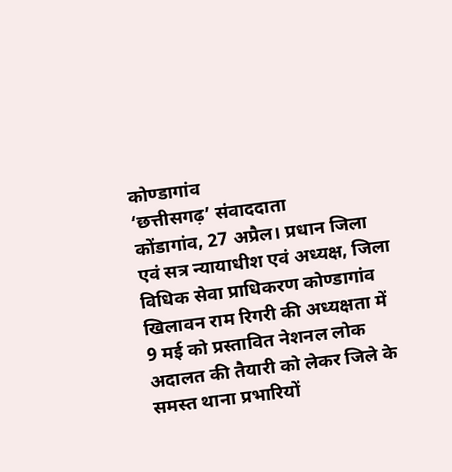कोण्डागांव
‘छत्तीसगढ़’ संवाददाता
कोंडागांव, 27 अप्रैल। प्रधान जिला एवं सत्र न्यायाधीश एवं अध्यक्ष, जिला विधिक सेवा प्राधिकरण कोण्डागांव खिलावन राम रिगरी की अध्यक्षता में 9 मई को प्रस्तावित नेशनल लोक अदालत की तैयारी को लेकर जिले के समस्त थाना प्रभारियों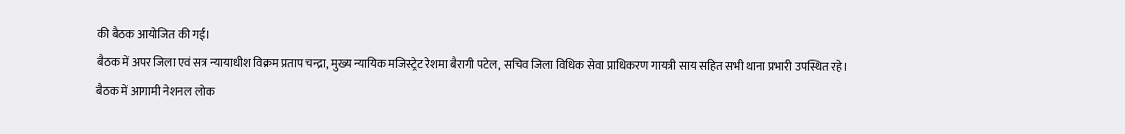की बैठक आयोजित की गई।
बैठक में अपर जिला एवं सत्र न्यायाधीश विक्रम प्रताप चन्द्रा, मुख्य न्यायिक मजिस्ट्रेट रेशमा बैरागी पटेल, सचिव जिला विधिक सेवा प्राधिकरण गायत्री साय सहित सभी थाना प्रभारी उपस्थित रहे।
बैठक में आगामी नेशनल लोक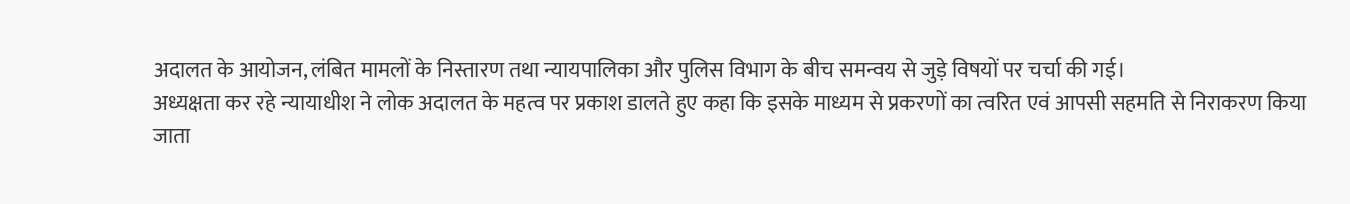अदालत के आयोजन, लंबित मामलों के निस्तारण तथा न्यायपालिका और पुलिस विभाग के बीच समन्वय से जुड़े विषयों पर चर्चा की गई।
अध्यक्षता कर रहे न्यायाधीश ने लोक अदालत के महत्व पर प्रकाश डालते हुए कहा कि इसके माध्यम से प्रकरणों का त्वरित एवं आपसी सहमति से निराकरण किया जाता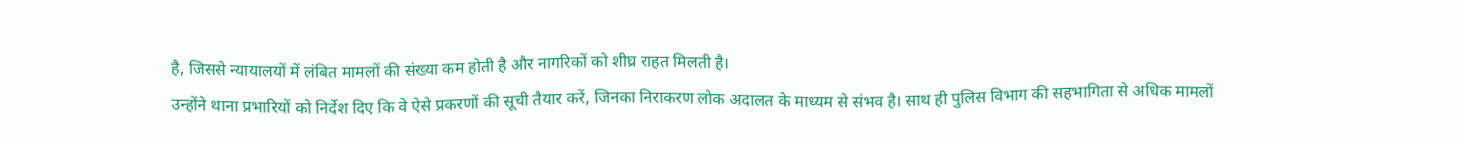है, जिससे न्यायालयों में लंबित मामलों की संख्या कम होती है और नागरिकों को शीघ्र राहत मिलती है।
उन्होंने थाना प्रभारियों को निर्देश दिए कि वे ऐसे प्रकरणों की सूची तैयार करें, जिनका निराकरण लोक अदालत के माध्यम से संभव है। साथ ही पुलिस विभाग की सहभागिता से अधिक मामलों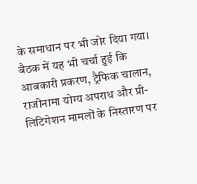के समाधान पर भी जोर दिया गया।
बैठक में यह भी चर्चा हुई कि आबकारी प्रकरण, ट्रैफिक चालान, राजीनामा योग्य अपराध और प्री-लिटिगेशन मामलों के निस्तारण पर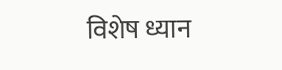विशेष ध्यान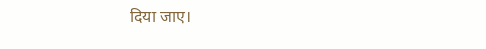दिया जाए।